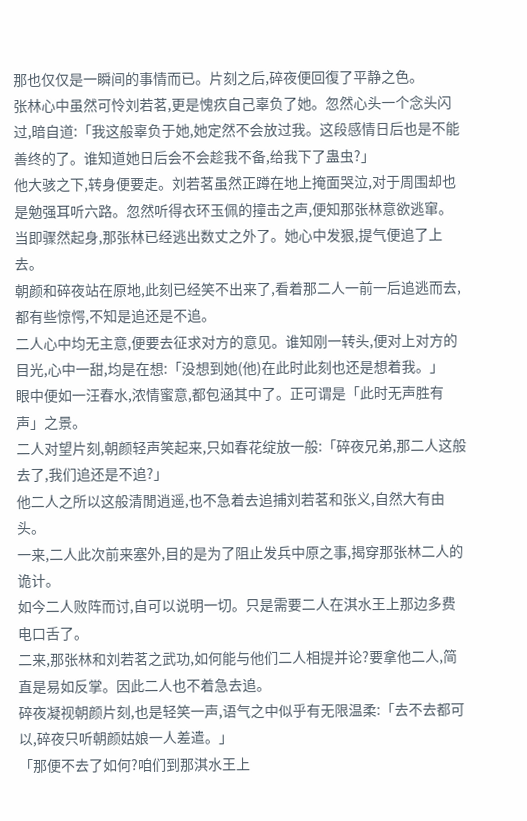那也仅仅是一瞬间的事情而已。片刻之后,碎夜便回復了平静之色。
张林心中虽然可怜刘若茗,更是愧疚自己辜负了她。忽然心头一个念头闪过,暗自道:「我这般辜负于她,她定然不会放过我。这段感情日后也是不能善终的了。谁知道她日后会不会趁我不备,给我下了蛊虫?」
他大骇之下,转身便要走。刘若茗虽然正蹲在地上掩面哭泣,对于周围却也是勉强耳听六路。忽然听得衣环玉佩的撞击之声,便知那张林意欲逃窜。
当即骤然起身,那张林已经逃出数丈之外了。她心中发狠,提气便追了上去。
朝颜和碎夜站在原地,此刻已经笑不出来了,看着那二人一前一后追逃而去,都有些惊愕,不知是追还是不追。
二人心中均无主意,便要去征求对方的意见。谁知刚一转头,便对上对方的目光,心中一甜,均是在想:「没想到她(他)在此时此刻也还是想着我。」
眼中便如一汪春水,浓情蜜意,都包涵其中了。正可谓是「此时无声胜有声」之景。
二人对望片刻,朝颜轻声笑起来,只如春花绽放一般:「碎夜兄弟,那二人这般去了,我们追还是不追?」
他二人之所以这般清閒逍遥,也不急着去追捕刘若茗和张义,自然大有由头。
一来,二人此次前来塞外,目的是为了阻止发兵中原之事,揭穿那张林二人的诡计。
如今二人败阵而讨,自可以说明一切。只是需要二人在淇水王上那边多费电口舌了。
二来,那张林和刘若茗之武功,如何能与他们二人相提并论?要拿他二人,简直是易如反掌。因此二人也不着急去追。
碎夜凝视朝颜片刻,也是轻笑一声,语气之中似乎有无限温柔:「去不去都可以,碎夜只听朝颜姑娘一人差遣。」
「那便不去了如何?咱们到那淇水王上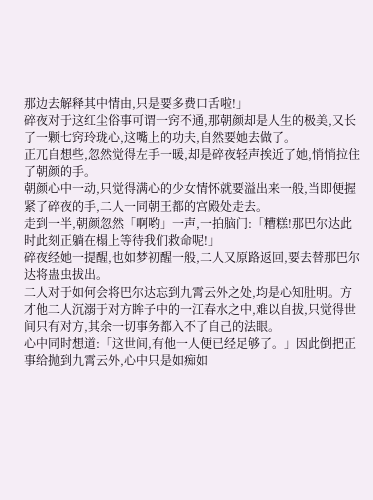那边去解释其中情由,只是要多费口舌啦!」
碎夜对于这红尘俗事可谓一窍不通,那朝颜却是人生的极美,又长了一颗七窍玲珑心,这嘴上的功夫,自然要她去做了。
正兀自想些,忽然觉得左手一暖,却是碎夜轻声挨近了她,悄悄拉住了朝颜的手。
朝颜心中一动,只觉得满心的少女情怀就要溢出来一般,当即便握紧了碎夜的手,二人一同朝王都的宫殿处走去。
走到一半,朝颜忽然「啊哟」一声,一拍脑门:「糟糕!那巴尔达此时此刻正躺在榻上等待我们救命呢!」
碎夜经她一提醒,也如梦初醒一般,二人又原路返回,要去替那巴尔达将蛊虫拔出。
二人对于如何会将巴尔达忘到九霄云外之处,均是心知肚明。方才他二人沉溺于对方眸子中的一江春水之中,难以自拔,只觉得世间只有对方,其余一切事务都入不了自己的法眼。
心中同时想道:「这世间,有他一人便已经足够了。」因此倒把正事给抛到九霄云外,心中只是如痴如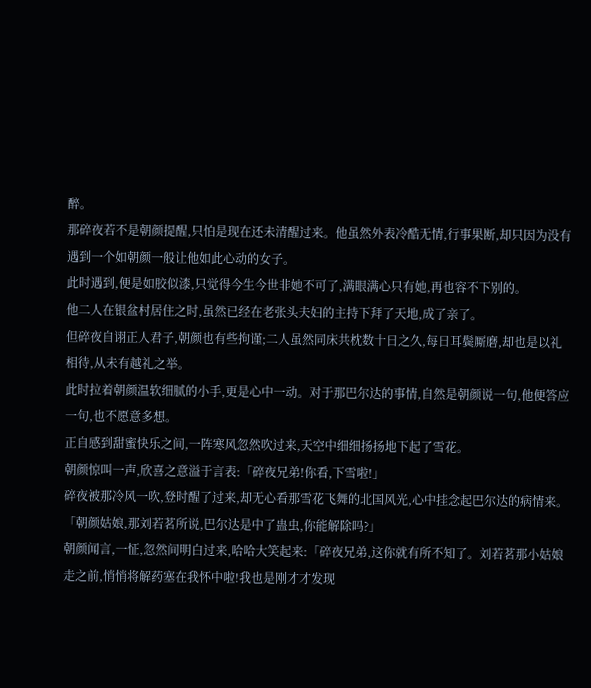醉。
那碎夜若不是朝颜提醒,只怕是现在还未清醒过来。他虽然外表冷酷无情,行事果断,却只因为没有遇到一个如朝颜一般让他如此心动的女子。
此时遇到,便是如胶似漆,只觉得今生今世非她不可了,满眼满心只有她,再也容不下别的。
他二人在银盆村居住之时,虽然已经在老张头夫妇的主持下拜了天地,成了亲了。
但碎夜自诩正人君子,朝颜也有些拘谨;二人虽然同床共枕数十日之久,每日耳鬓厮磨,却也是以礼相待,从未有越礼之举。
此时拉着朝颜温软细腻的小手,更是心中一动。对于那巴尔达的事情,自然是朝颜说一句,他便答应一句,也不愿意多想。
正自感到甜蜜快乐之间,一阵寒风忽然吹过来,天空中细细扬扬地下起了雪花。
朝颜惊叫一声,欣喜之意溢于言表:「碎夜兄弟!你看,下雪啦!」
碎夜被那冷风一吹,登时醒了过来,却无心看那雪花飞舞的北国风光,心中挂念起巴尔达的病情来。
「朝颜姑娘,那刘若茗所说,巴尔达是中了蛊虫,你能解除吗?」
朝颜闻言,一怔,忽然间明白过来,哈哈大笑起来:「碎夜兄弟,这你就有所不知了。刘若茗那小姑娘走之前,悄悄将解药塞在我怀中啦!我也是刚才才发现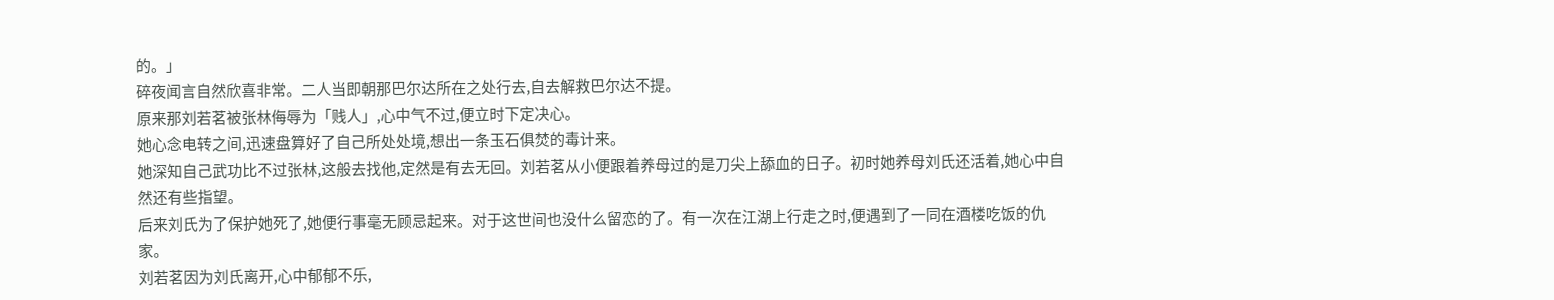的。」
碎夜闻言自然欣喜非常。二人当即朝那巴尔达所在之处行去,自去解救巴尔达不提。
原来那刘若茗被张林侮辱为「贱人」,心中气不过,便立时下定决心。
她心念电转之间,迅速盘算好了自己所处处境,想出一条玉石俱焚的毒计来。
她深知自己武功比不过张林,这般去找他,定然是有去无回。刘若茗从小便跟着养母过的是刀尖上舔血的日子。初时她养母刘氏还活着,她心中自然还有些指望。
后来刘氏为了保护她死了,她便行事毫无顾忌起来。对于这世间也没什么留恋的了。有一次在江湖上行走之时,便遇到了一同在酒楼吃饭的仇家。
刘若茗因为刘氏离开,心中郁郁不乐,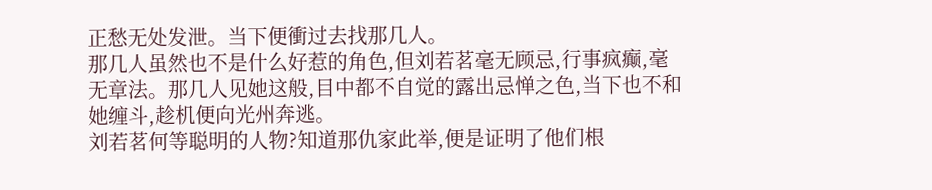正愁无处发泄。当下便衝过去找那几人。
那几人虽然也不是什么好惹的角色,但刘若茗毫无顾忌,行事疯癫,毫无章法。那几人见她这般,目中都不自觉的露出忌惮之色,当下也不和她缠斗,趁机便向光州奔逃。
刘若茗何等聪明的人物?知道那仇家此举,便是证明了他们根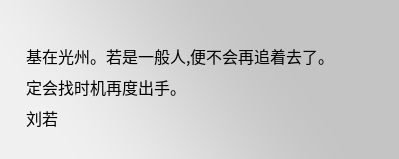基在光州。若是一般人,便不会再追着去了。定会找时机再度出手。
刘若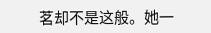茗却不是这般。她一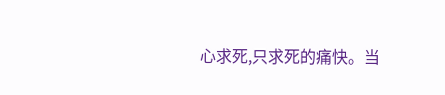心求死,只求死的痛快。当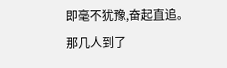即毫不犹豫,奋起直追。
那几人到了